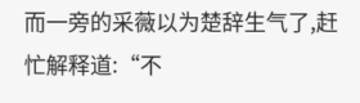而一旁的采薇以为楚辞生气了,赶忙解释道:“不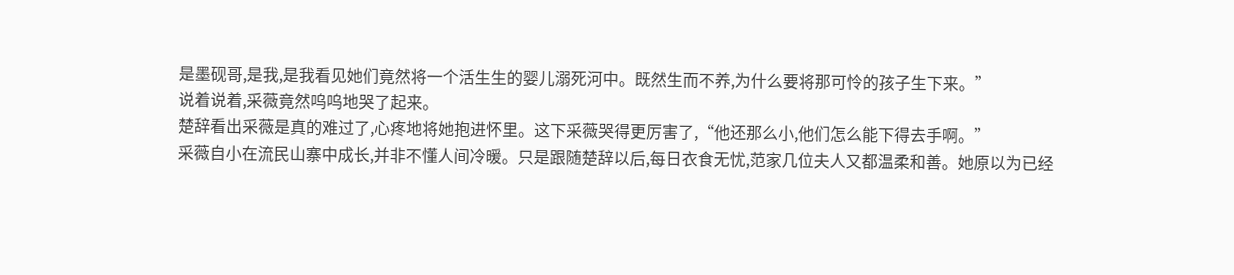是墨砚哥,是我,是我看见她们竟然将一个活生生的婴儿溺死河中。既然生而不养,为什么要将那可怜的孩子生下来。”
说着说着,采薇竟然呜呜地哭了起来。
楚辞看出采薇是真的难过了,心疼地将她抱进怀里。这下采薇哭得更厉害了,“他还那么小,他们怎么能下得去手啊。”
采薇自小在流民山寨中成长,并非不懂人间冷暖。只是跟随楚辞以后,每日衣食无忧,范家几位夫人又都温柔和善。她原以为已经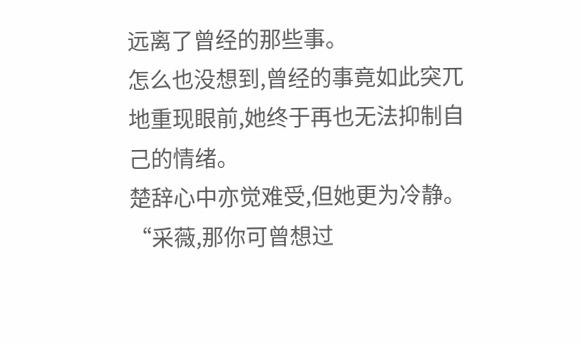远离了曾经的那些事。
怎么也没想到,曾经的事竟如此突兀地重现眼前,她终于再也无法抑制自己的情绪。
楚辞心中亦觉难受,但她更为冷静。“采薇,那你可曾想过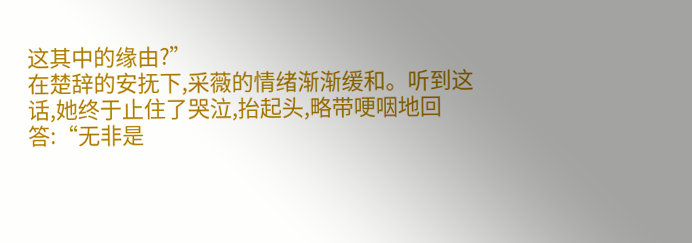这其中的缘由?”
在楚辞的安抚下,采薇的情绪渐渐缓和。听到这话,她终于止住了哭泣,抬起头,略带哽咽地回答:“无非是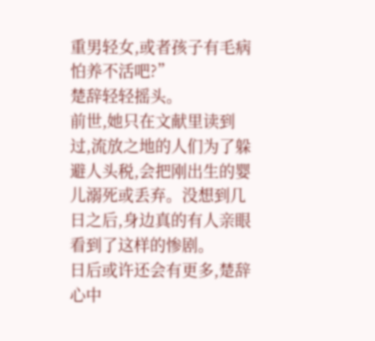重男轻女,或者孩子有毛病怕养不活吧?”
楚辞轻轻摇头。
前世,她只在文献里读到过,流放之地的人们为了躲避人头税,会把刚出生的婴儿溺死或丢弃。没想到几日之后,身边真的有人亲眼看到了这样的惨剧。
日后或许还会有更多,楚辞心中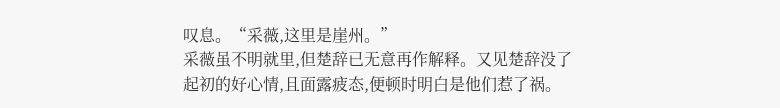叹息。“采薇,这里是崖州。”
采薇虽不明就里,但楚辞已无意再作解释。又见楚辞没了起初的好心情,且面露疲态,便顿时明白是他们惹了祸。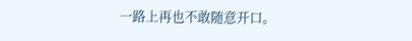一路上再也不敢随意开口。